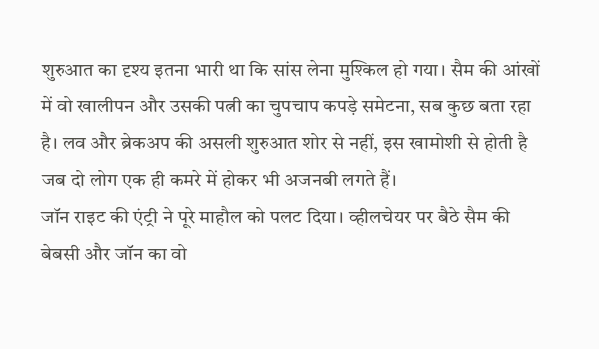शुरुआत का दृश्य इतना भारी था कि सांस लेना मुश्किल हो गया। सैम की आंखों में वो खालीपन और उसकी पत्नी का चुपचाप कपड़े समेटना, सब कुछ बता रहा है। लव और ब्रेकअप की असली शुरुआत शोर से नहीं, इस खामोशी से होती है जब दो लोग एक ही कमरे में होकर भी अजनबी लगते हैं।
जॉन राइट की एंट्री ने पूरे माहौल को पलट दिया। व्हीलचेयर पर बैठे सैम की बेबसी और जॉन का वो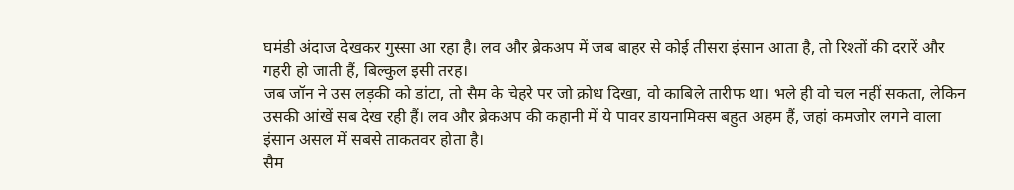घमंडी अंदाज देखकर गुस्सा आ रहा है। लव और ब्रेकअप में जब बाहर से कोई तीसरा इंसान आता है, तो रिश्तों की दरारें और गहरी हो जाती हैं, बिल्कुल इसी तरह।
जब जॉन ने उस लड़की को डांटा, तो सैम के चेहरे पर जो क्रोध दिखा, वो काबिले तारीफ था। भले ही वो चल नहीं सकता, लेकिन उसकी आंखें सब देख रही हैं। लव और ब्रेकअप की कहानी में ये पावर डायनामिक्स बहुत अहम हैं, जहां कमजोर लगने वाला इंसान असल में सबसे ताकतवर होता है।
सैम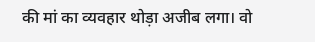की मां का व्यवहार थोड़ा अजीब लगा। वो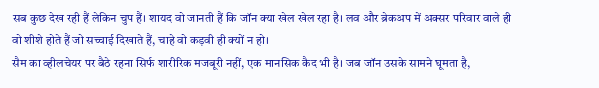सब कुछ देख रही हैं लेकिन चुप हैं। शायद वो जानती हैं कि जॉन क्या खेल खेल रहा है। लव और ब्रेकअप में अक्सर परिवार वाले ही वो शीशे होते हैं जो सच्चाई दिखाते हैं, चाहे वो कड़वी ही क्यों न हो।
सैम का व्हीलचेयर पर बैठे रहना सिर्फ शारीरिक मजबूरी नहीं, एक मानसिक कैद भी है। जब जॉन उसके सामने घूमता है,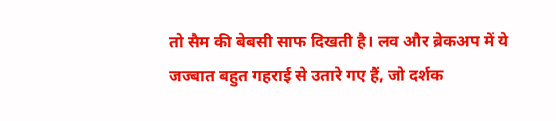तो सैम की बेबसी साफ दिखती है। लव और ब्रेकअप में ये जज्बात बहुत गहराई से उतारे गए हैं, जो दर्शक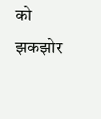को झकझोर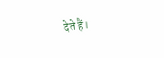देते हैं।